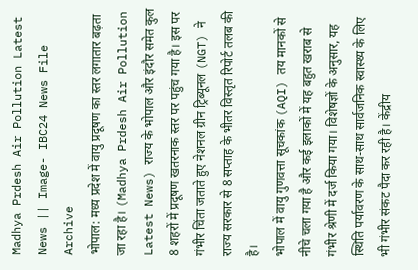Madhya Prdesh Air Pollution Latest News || Image- IBC24 News File Archive
भोपाल: मध्य प्रदेश में वायु प्रदूषण का स्तर लगातार बढ़ता जा रहा है। (Madhya Prdesh Air Pollution Latest News) राज्य के भोपाल और इंदौर समेत कुल 8 शहरों में प्रदूषण खतरनाक स्तर पर पहुंच गया है। इस पर गंभीर चिंता जताते हुए नेशनल ग्रीन ट्रिब्यूनल (NGT) ने राज्य सरकार से 8 सप्ताह के भीतर विस्तृत रिपोर्ट तलब की है।
भोपाल में वायु गुणवत्ता सूचकांक (AQI) तय मानकों से नीचे चला गया है और कई इलाकों में यह बहुत खराब से गंभीर श्रेणी में दर्ज किया गया। विशेषज्ञों के अनुसार, यह स्थिति पर्यावरण के साथ-साथ सार्वजनिक स्वास्थ्य के लिए भी गंभीर संकट पैदा कर रही है। केंद्रीय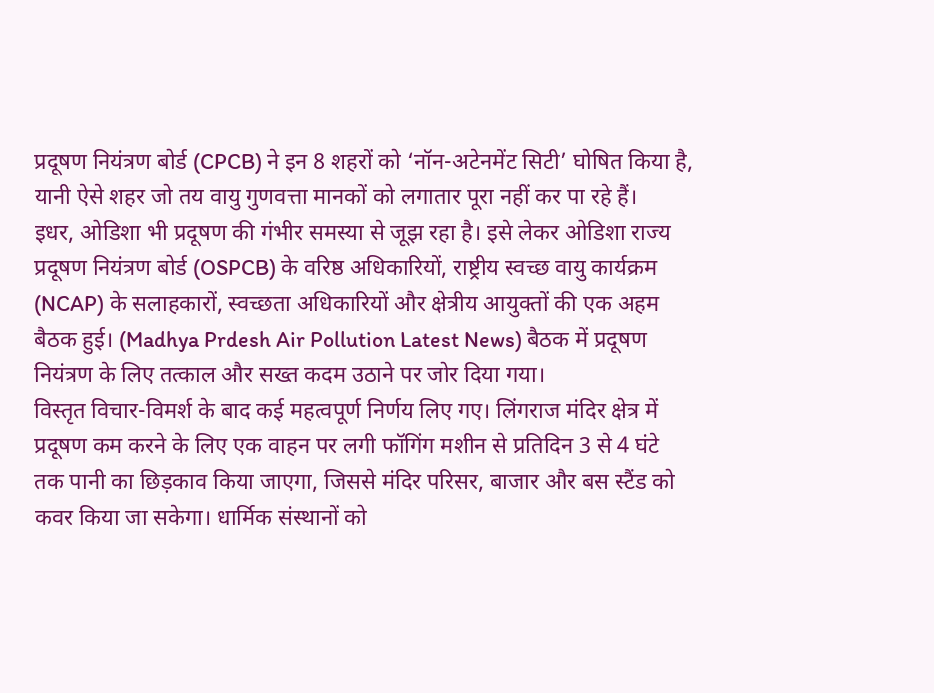प्रदूषण नियंत्रण बोर्ड (CPCB) ने इन 8 शहरों को ‘नॉन-अटेनमेंट सिटी’ घोषित किया है, यानी ऐसे शहर जो तय वायु गुणवत्ता मानकों को लगातार पूरा नहीं कर पा रहे हैं।
इधर, ओडिशा भी प्रदूषण की गंभीर समस्या से जूझ रहा है। इसे लेकर ओडिशा राज्य प्रदूषण नियंत्रण बोर्ड (OSPCB) के वरिष्ठ अधिकारियों, राष्ट्रीय स्वच्छ वायु कार्यक्रम (NCAP) के सलाहकारों, स्वच्छता अधिकारियों और क्षेत्रीय आयुक्तों की एक अहम बैठक हुई। (Madhya Prdesh Air Pollution Latest News) बैठक में प्रदूषण नियंत्रण के लिए तत्काल और सख्त कदम उठाने पर जोर दिया गया।
विस्तृत विचार-विमर्श के बाद कई महत्वपूर्ण निर्णय लिए गए। लिंगराज मंदिर क्षेत्र में प्रदूषण कम करने के लिए एक वाहन पर लगी फॉगिंग मशीन से प्रतिदिन 3 से 4 घंटे तक पानी का छिड़काव किया जाएगा, जिससे मंदिर परिसर, बाजार और बस स्टैंड को कवर किया जा सकेगा। धार्मिक संस्थानों को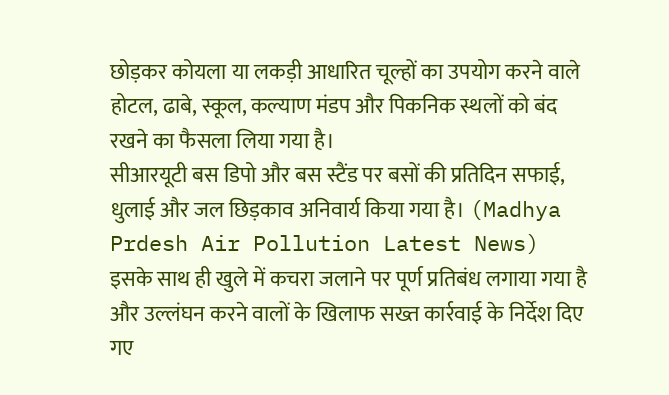छोड़कर कोयला या लकड़ी आधारित चूल्हों का उपयोग करने वाले होटल, ढाबे, स्कूल, कल्याण मंडप और पिकनिक स्थलों को बंद रखने का फैसला लिया गया है।
सीआरयूटी बस डिपो और बस स्टैंड पर बसों की प्रतिदिन सफाई, धुलाई और जल छिड़काव अनिवार्य किया गया है। (Madhya Prdesh Air Pollution Latest News) इसके साथ ही खुले में कचरा जलाने पर पूर्ण प्रतिबंध लगाया गया है और उल्लंघन करने वालों के खिलाफ सख्त कार्रवाई के निर्देश दिए गए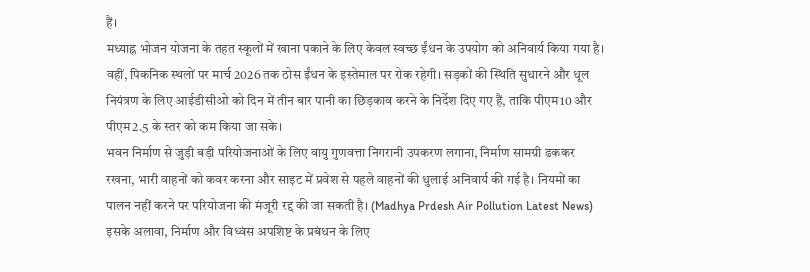हैं।
मध्याह्न भोजन योजना के तहत स्कूलों में खाना पकाने के लिए केवल स्वच्छ ईंधन के उपयोग को अनिवार्य किया गया है। वहीं, पिकनिक स्थलों पर मार्च 2026 तक ठोस ईंधन के इस्तेमाल पर रोक रहेगी। सड़कों की स्थिति सुधारने और धूल नियंत्रण के लिए आईडीसीओ को दिन में तीन बार पानी का छिड़काव करने के निर्देश दिए गए हैं, ताकि पीएम10 और पीएम2.5 के स्तर को कम किया जा सके।
भवन निर्माण से जुड़ी बड़ी परियोजनाओं के लिए वायु गुणवत्ता निगरानी उपकरण लगाना, निर्माण सामग्री ढककर रखना, भारी वाहनों को कवर करना और साइट में प्रवेश से पहले वाहनों की धुलाई अनिवार्य की गई है। नियमों का पालन नहीं करने पर परियोजना की मंजूरी रद्द की जा सकती है। (Madhya Prdesh Air Pollution Latest News) इसके अलावा, निर्माण और विध्वंस अपशिष्ट के प्रबंधन के लिए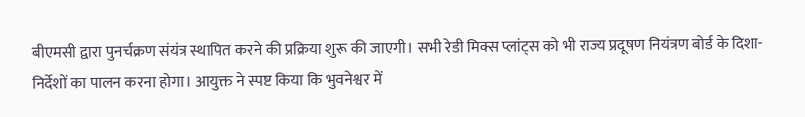बीएमसी द्वारा पुनर्चक्रण संयंत्र स्थापित करने की प्रक्रिया शुरू की जाएगी। सभी रेडी मिक्स प्लांट्स को भी राज्य प्रदूषण नियंत्रण बोर्ड के दिशा-निर्देशों का पालन करना होगा। आयुक्त ने स्पष्ट किया कि भुवनेश्वर में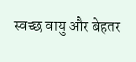स्वच्छ वायु और बेहतर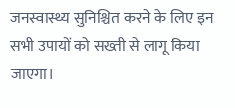जनस्वास्थ्य सुनिश्चित करने के लिए इन सभी उपायों को सख्ती से लागू किया जाएगा।